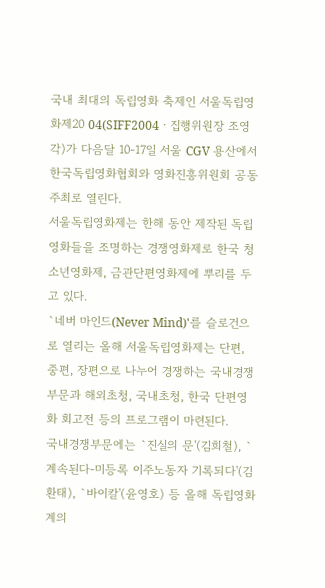국내 최대의 독립영화 축제인 서울독립영화제20 04(SIFF2004ㆍ집행위원장 조영각)가 다음달 10-17일 서울 CGV 용산에서 한국독립영화협회와 영화진흥위원회 공동주최로 열린다.
서울독립영화제는 한해 동안 제작된 독립영화들을 조명하는 경쟁영화제로 한국 청소년영화제, 금관단편영화제에 뿌리를 두고 있다.
`네버 마인드(Never Mind)'를 슬로건으로 열리는 올해 서울독립영화제는 단편, 중편, 장편으로 나누어 경쟁하는 국내경쟁부문과 해외초청, 국내초청, 한국 단편영화 회고전 등의 프로그램이 마련된다.
국내경쟁부문에는 `진실의 문'(김희철), `계속된다-미등록 이주노동자 기록되다'(김환태), `바이칼'(윤영호) 등 올해 독립영화계의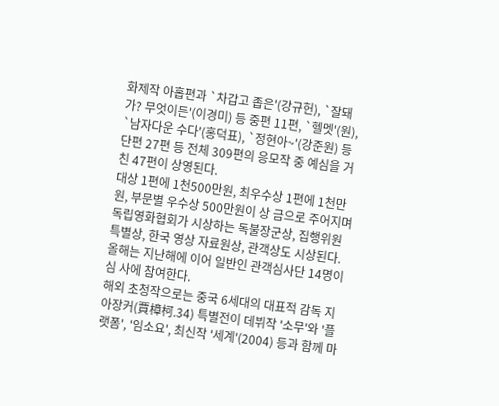화제작 아홉편과 `차갑고 좁은'(강규헌), `잘돼가? 무엇이든'(이경미) 등 중편 11편, `헬멧'(원), `남자다운 수다'(홍덕표), `정현아~'(강준원) 등 단편 27편 등 전체 309편의 응모작 중 예심을 거친 47편이 상영된다.
대상 1편에 1천500만원, 최우수상 1편에 1천만원, 부문별 우수상 500만원이 상 금으로 주어지며 독립영화협회가 시상하는 독불장군상, 집행위원 특별상, 한국 영상 자료원상, 관객상도 시상된다. 올해는 지난해에 이어 일반인 관객심사단 14명이 심 사에 참여한다.
해외 초청작으로는 중국 6세대의 대표적 감독 지아장커(賈樟柯.34) 특별전이 데뷔작 '소무'와 '플랫폼', '임소요', 최신작 '세계'(2004) 등과 함께 마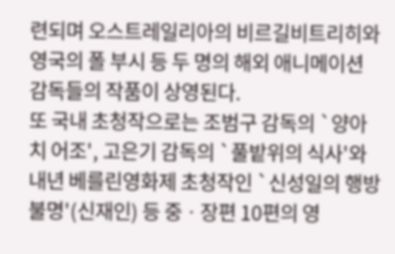련되며 오스트레일리아의 비르길비트리히와 영국의 폴 부시 등 두 명의 해외 애니메이션 감독들의 작품이 상영된다.
또 국내 초청작으로는 조범구 감독의 `양아치 어조', 고은기 감독의 `풀밭위의 식사'와 내년 베를린영화제 초청작인 `신성일의 행방불명'(신재인) 등 중ㆍ장편 10편의 영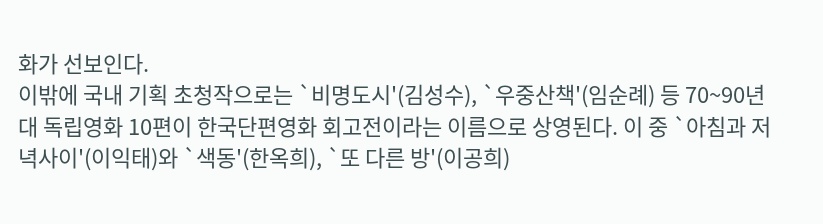화가 선보인다.
이밖에 국내 기획 초청작으로는 `비명도시'(김성수), `우중산책'(임순례) 등 70~90년대 독립영화 10편이 한국단편영화 회고전이라는 이름으로 상영된다. 이 중 `아침과 저녁사이'(이익태)와 `색동'(한옥희), `또 다른 방'(이공희)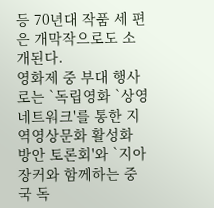등 70년대 작품 세 편은 개막작으로도 소개된다.
영화제 중 부대 행사로는 `독립영화 `상영네트워크'를 통한 지역영상문화 활성화 방안 토론회'와 `지아장커와 함께하는 중국 독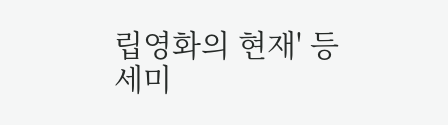립영화의 현재' 등 세미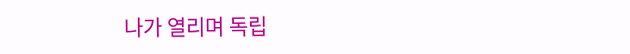나가 열리며 독립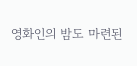영화인의 밤도 마련된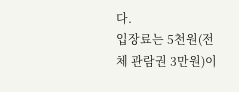다.
입장료는 5천원(전체 관람권 3만원)이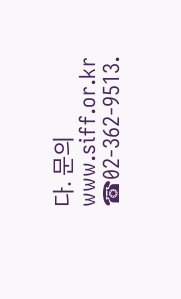다. 문의 www.siff.or.kr ☎02-362-9513.